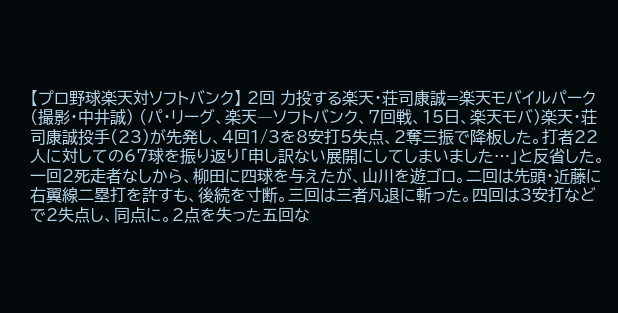【プロ野球楽天対ソフトバンク】 2回 力投する楽天・荘司康誠=楽天モバイルパーク(撮影・中井誠) (パ・リーグ、楽天―ソフトバンク、7回戦、15日、楽天モバ)楽天・荘司康誠投手(23)が先発し、4回1/3を8安打5失点、2奪三振で降板した。打者22人に対しての67球を振り返り「申し訳ない展開にしてしまいました…」と反省した。
一回2死走者なしから、柳田に四球を与えたが、山川を遊ゴロ。二回は先頭・近藤に右翼線二塁打を許すも、後続を寸断。三回は三者凡退に斬った。四回は3安打などで2失点し、同点に。2点を失った五回な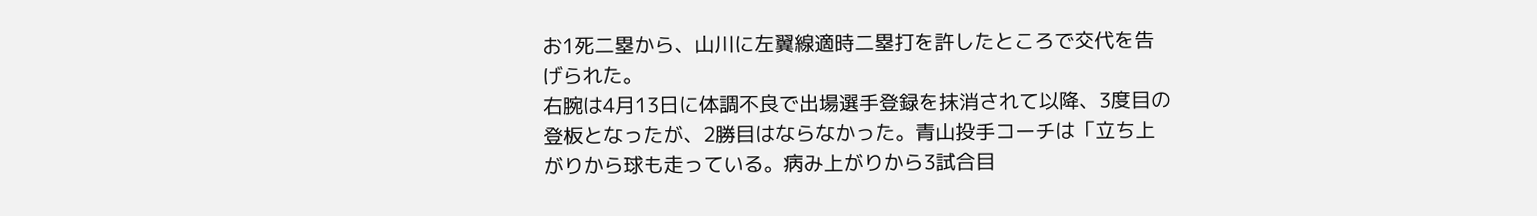お1死二塁から、山川に左翼線適時二塁打を許したところで交代を告げられた。
右腕は4月13日に体調不良で出場選手登録を抹消されて以降、3度目の登板となったが、2勝目はならなかった。青山投手コーチは「立ち上がりから球も走っている。病み上がりから3試合目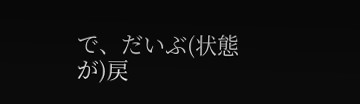で、だいぶ(状態が)戻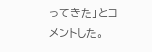ってきた」とコメントした。